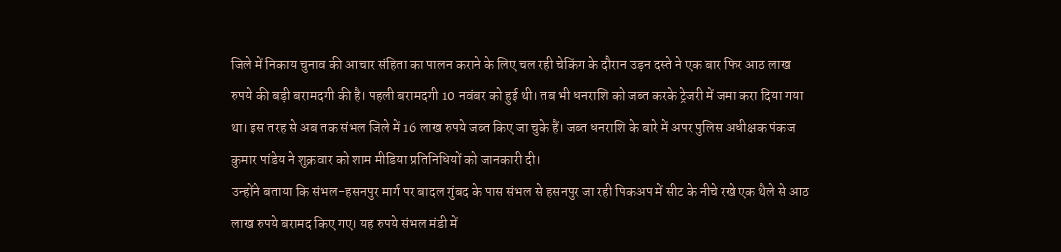जिले में निकाय चुनाव की आचार संहिता का पालन कराने के लिए चल रही चेकिंग के दौरान उड़न दस्ते ने एक बार फिर आठ लाख रुपये की बड़ी बरामदगी की है। पहली बरामदगी 10 नवंबर को हुई थी। तब भी धनराशि को जब्त करके ट्रेजरी में जमा करा दिया गया था। इस तरह से अब तक संभल जिले में 16 लाख रुपये जब्त किए जा चुके हैं। जब्त धनराशि के बारे में अपर पुलिस अधीक्षक पंकज कुमार पांडेय ने शुक्रवार को शाम मीडिया प्रतिनिधियों को जानकारी दी।
उन्होंने बताया कि संभल-हसनपुर मार्ग पर बादल गुंबद के पास संभल से हसनपुर जा रही पिकअप में सीट के नीचे रखे एक थैले से आठ लाख रुपये बरामद किए गए। यह रुपये संभल मंडी में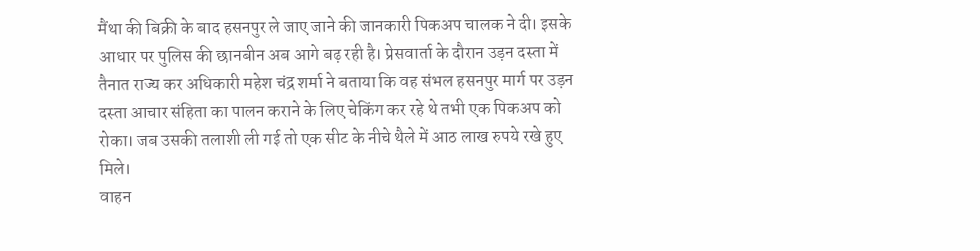मैंथा की बिक्री के बाद हसनपुर ले जाए जाने की जानकारी पिकअप चालक ने दी। इसके आधार पर पुलिस की छानबीन अब आगे बढ़ रही है। प्रेसवार्ता के दौरान उड़न दस्ता में तैनात राज्य कर अधिकारी महेश चंद्र शर्मा ने बताया कि वह संभल हसनपुर मार्ग पर उड़न दस्ता आचार संहिता का पालन कराने के लिए चेकिंग कर रहे थे तभी एक पिकअप को रोका। जब उसकी तलाशी ली गई तो एक सीट के नीचे थैले में आठ लाख रुपये रखे हुए मिले।
वाहन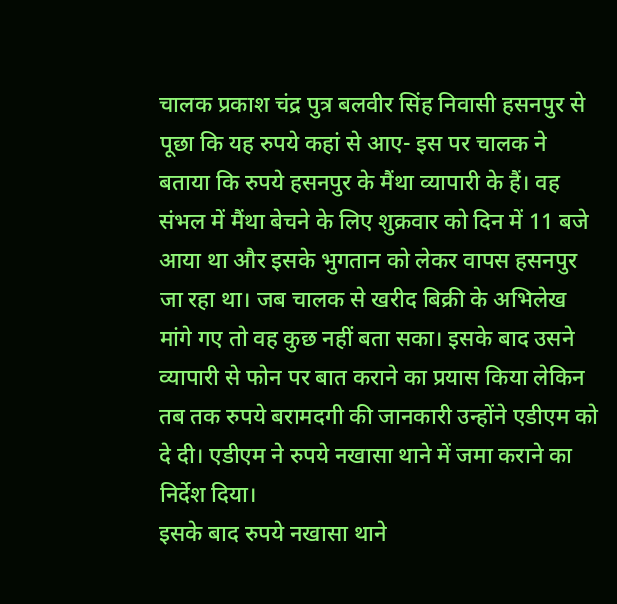चालक प्रकाश चंद्र पुत्र बलवीर सिंह निवासी हसनपुर से पूछा कि यह रुपये कहां से आए- इस पर चालक ने बताया कि रुपये हसनपुर के मैंथा व्यापारी के हैं। वह संभल में मैंथा बेचने के लिए शुक्रवार को दिन में 11 बजे आया था और इसके भुगतान को लेकर वापस हसनपुर जा रहा था। जब चालक से खरीद बिक्री के अभिलेख मांगे गए तो वह कुछ नहीं बता सका। इसके बाद उसने व्यापारी से फोन पर बात कराने का प्रयास किया लेकिन तब तक रुपये बरामदगी की जानकारी उन्होंने एडीएम को दे दी। एडीएम ने रुपये नखासा थाने में जमा कराने का निर्देश दिया।
इसके बाद रुपये नखासा थाने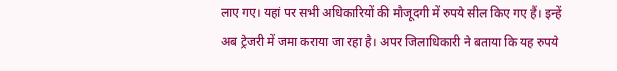लाए गए। यहां पर सभी अधिकारियों की मौजूदगी में रुपये सील किए गए हैं। इन्हें अब ट्रेजरी में जमा कराया जा रहा है। अपर जिलाधिकारी ने बताया कि यह रुपये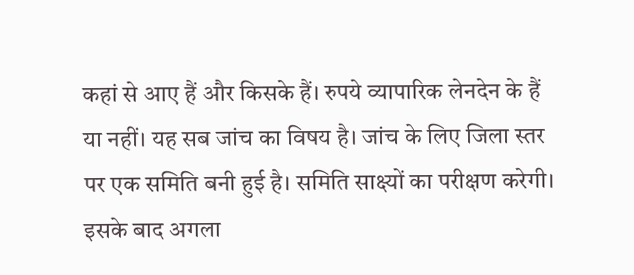कहां से आए हैं और किसके हैं। रुपये व्यापारिक लेनदेन के हैं या नहीं। यह सब जांच का विषय है। जांच के लिए जिला स्तर पर एक समिति बनी हुई है। समिति साक्ष्यों का परीक्षण करेगी। इसके बाद अगला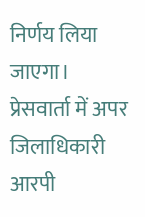निर्णय लिया जाएगा। प्रेसवार्ता में अपर जिलाधिकारी आरपी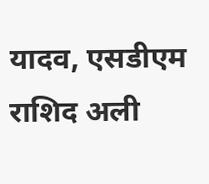यादव, एसडीएम राशिद अली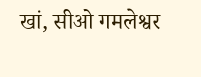खां, सीओ गमलेश्वर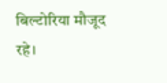बिल्टोरिया मौजूद रहे।